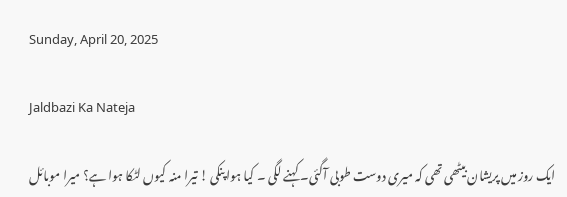Sunday, April 20, 2025

Jaldbazi Ka Nateja

ایک روز میں پریشان بیٹھی تھی کہ میری دوست طوبی آگئی۔ کہنے لگی ۔ کیا ہوا پنکی ! تیرا منہ کیوں لٹکا ہوا ہے؟ میرا موبائل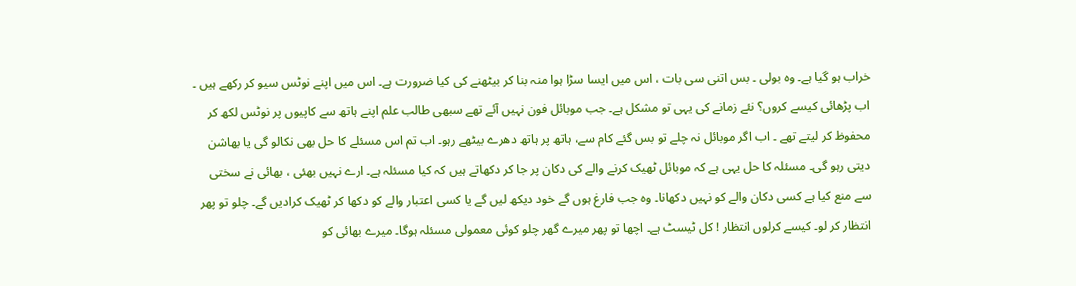خراب ہو گیا ہے۔ وہ بولی ۔ بس اتنی سی بات ، اس میں ایسا سڑا ہوا منہ بنا کر بیٹھنے کی کیا ضرورت ہے۔ اس میں اپنے نوٹس سیو کر رکھے ہیں ۔ اب پڑھائی کیسے کروں؟ نئے زمانے کی یہی تو مشکل ہے۔ جب موبائل فون نہیں آئے تھے سبھی طالب علم اپنے ہاتھ سے کاپیوں پر نوٹس لکھ کر محفوظ کر لیتے تھے ۔ اب اگر موبائل نہ چلے تو بس گئے کام سے، ہاتھ پر ہاتھ دھرے بیٹھے رہو۔ اب تم اس مسئلے کا حل بھی نکالو گی یا بھاشن دیتی رہو گی۔ مسئلہ کا حل یہی ہے کہ موبائل ٹھیک کرنے والے کی دکان پر جا کر دکھاتے ہیں کہ کیا مسئلہ ہے۔ ارے نہیں بھئی ، بھائی نے سختی سے منع کیا ہے کسی دکان والے کو نہیں دکھانا۔ وہ جب فارغ ہوں گے خود دیکھ لیں گے یا کسی اعتبار والے کو دکھا کر ٹھیک کرادیں گے۔ چلو تو پھر انتظار کر لو۔ کیسے کرلوں انتظار ! کل ٹیسٹ ہے۔ اچھا تو پھر میرے گھر چلو کوئی معمولی مسئلہ ہوگا۔ میرے بھائی کو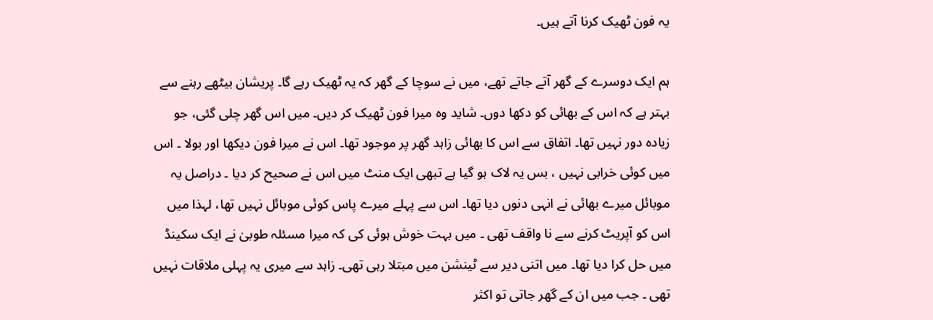یہ فون ٹھیک کرنا آتے ہیں۔

ہم ایک دوسرے کے گھر آتے جاتے تھے، میں نے سوچا کے گھر کہ یہ ٹھیک رہے گا۔ پریشان بیٹھے رہنے سے بہتر ہے کہ اس کے بھائی کو دکھا دوں۔ شاید وہ میرا فون ٹھیک کر دیں۔ میں اس گھر چلی گئی، جو زیادہ دور نہیں تھا۔ اتفاق سے اس کا بھائی زاہد گھر پر موجود تھا۔ اس نے میرا فون دیکھا اور بولا ۔ اس میں کوئی خرابی نہیں ، بس یہ لاک ہو گیا ہے تبھی ایک منٹ میں اس نے صحیح کر دیا ۔ دراصل یہ موبائل میرے بھائی نے انہی دنوں دیا تھا۔ اس سے پہلے میرے پاس کوئی موبائل نہیں تھا، لہذا میں اس کو آپریٹ کرنے سے نا واقف تھی ۔ میں بہت خوش ہوئی کی کہ میرا مسئلہ طوبیٰ نے ایک سکینڈ میں حل کرا دیا تھا۔ میں اتنی دیر سے ٹینشن میں مبتلا رہی تھی۔ زاہد سے میری یہ پہلی ملاقات نہیں تھی ۔ جب میں ان کے گھر جاتی تو اکثر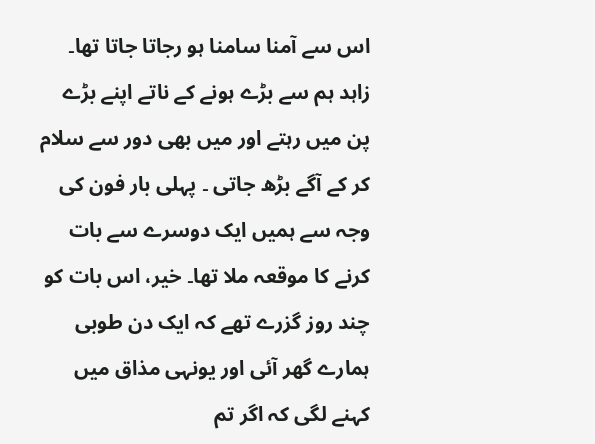اس سے آمنا سامنا ہو رجاتا جاتا تھا۔ زاہد ہم سے بڑے ہونے کے ناتے اپنے بڑے پن میں رہتے اور میں بھی دور سے سلام کر کے آگے بڑھ جاتی ۔ پہلی بار فون کی وجہ سے ہمیں ایک دوسرے سے بات کرنے کا موقعہ ملا تھا۔ خیر، اس بات کو چند روز گزرے تھے کہ ایک دن طوبی ہمارے گھر آئی اور یونہی مذاق میں کہنے لگی کہ اگر تم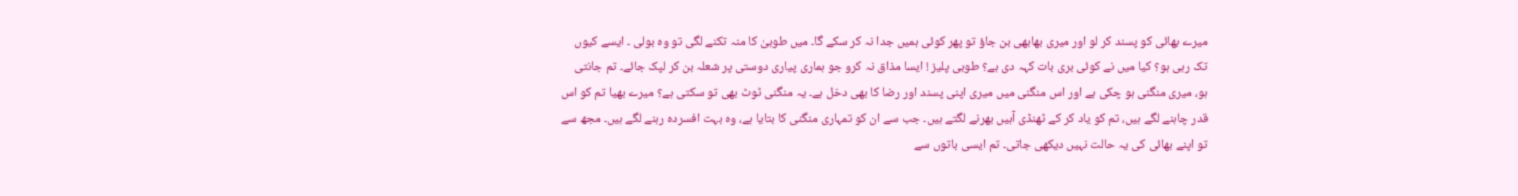میرے بھائی کو پسند کر لو اور میری بھابھی بن جاؤ تو پھر کوئی ہمیں جدا نہ کر سکے گا۔ میں طوبیٰ کا منہ تکنے لگی تو وہ بولی ۔ ایسے کیوں تک رہی ہو؟ کیا میں نے کوئی بری بات کہہ دی ہے؟ طوبی پلیز ! ایسا مذاق نہ کرو جو ہماری پیاری دوستی پر شعلہ بن کر لپک جائے۔ تم جانتی ہو، میری منگنی ہو چکی ہے اور اس منگنی میں میری اپنی پسند اور رضا کا بھی دخل ہے۔ یہ منگنی ٹوٹ بھی تو سکتی ہے؟ میرے بھیا تم کو اس قدر چاہنے لگے ہیں، تم کو یاد کر کے ٹھنڈی آہیں بھرنے لگتے ہیں۔ جب سے ان کو تمہاری منگنی کا بتایا ہے، وہ بہت افسردہ رہنے لگے ہیں۔ مجھ سے تو اپنے بھائی کی یہ حالت نہیں دیکھی جاتی۔ تم ایسی باتوں سے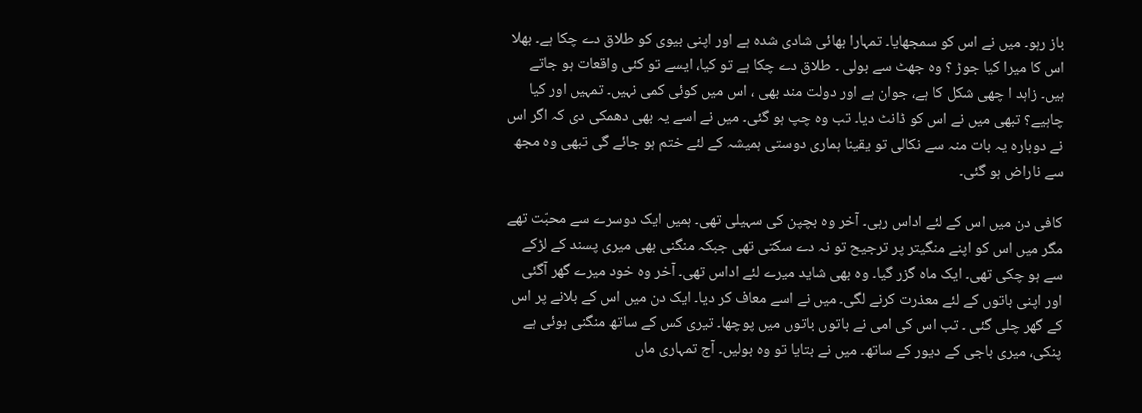باز رہو۔ میں نے اس کو سمجھایا۔ تمہارا بھائی شادی شدہ ہے اور اپنی بیوی کو طلاق دے چکا ہے۔ بھلا اس کا میرا کیا جوڑ ؟ وہ جھٹ سے بولی ۔ طلاق دے چکا ہے تو کیا، ایسے تو کئی واقعات ہو جاتے ہیں۔ زاہد ا چھی شکل کا ہے، جوان ہے اور دولت مند بھی ، اس میں کوئی کمی نہیں۔ تمہیں اور کیا چاہیے؟ تبھی میں نے اس کو ڈانٹ دیا۔ تب وہ چپ ہو گئی۔ میں نے اسے یہ بھی دھمکی دی کہ اگر اس نے دوبارہ یہ بات منہ سے نکالی تو یقینا ہماری دوستی ہمیشہ کے لئے ختم ہو جائے گی تبھی وہ مجھ سے ناراض ہو گئی۔

کافی دن میں اس کے لئے اداس رہی۔ آخر وہ بچپن کی سہیلی تھی۔ ہمیں ایک دوسرے سے محبّت تھے مگر میں اس کو اپنے منگیتر پر ترجیح تو نہ دے سکتی تھی جبکہ منگنی بھی میری پسند کے لڑکے سے ہو چکی تھی۔ ایک ماہ گزر گیا۔ وہ بھی شاید میرے لئے اداس تھی۔ آخر وہ خود میرے گھر آگئی اور اپنی باتوں کے لئے معذرت کرنے لگی۔ میں نے اسے معاف کر دیا۔ ایک دن میں اس کے بلانے پر اس کے گھر چلی گئی ۔ تب اس کی امی نے باتوں باتوں میں پوچھا۔ تیری کس کے ساتھ منگنی ہوئی ہے پنکی، میری باجی کے دیور کے ساتھ۔ میں نے بتایا تو وہ بولیں۔ آج تمہاری ماں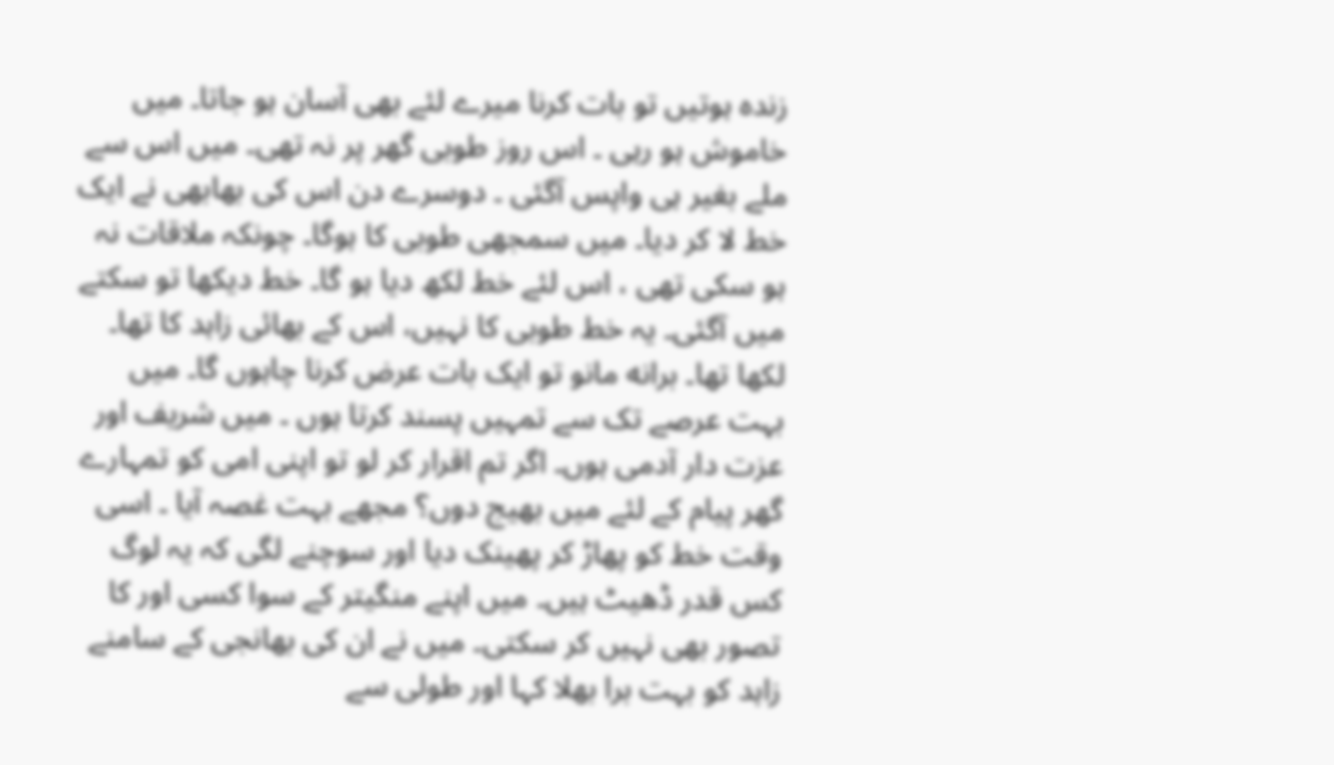زندہ ہوتیں تو بات کرنا میرے لئے بھی آسان ہو جاتا۔ میں خاموش ہو رہی ۔ اس روز طوبی گھر پر نہ تھی۔ میں اس سے ملے بغیر ہی واپس آگئی ۔ دوسرے دن اس کی بھابھی نے ایک خط لا کر دیا۔ میں سمجھی طوبی کا ہوگا۔ چونکہ ملاقات نہ ہو سکی تھی ، اس لئے خط لکھ دیا ہو گا۔ خط دیکھا تو سکتے میں آگئی۔ یہ خط طوبی کا نہیں، اس کے بھائی زاہد کا تھا۔ لکھا تھا۔ برانه مانو تو ایک بات عرض کرنا چاہوں گا۔ میں بہت عرصے تک سے تمہیں پسند کرتا ہوں ۔ میں شریف اور عزت دار آدمی ہوں۔ اگر تم اقرار کر لو تو اپنی امی کو تمہارے گھر پیام کے لئے میں بھیج دوں؟ مجھے بہت غصہ آیا ۔ اسی وقت خط کو پھاڑ کر پھینک دیا اور سوچنے لگی کہ یہ لوگ کس قدر ڈھیٹ ہیں۔ میں اپنے منگیتر کے سوا کسی اور کا تصور بھی نہیں کر سکتی۔ میں نے ان کی بھانجی کے سامنے زاہد کو بہت برا بھلا کہا اور طولی سے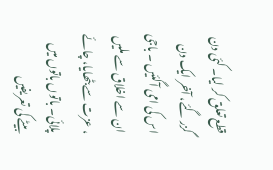قطع تعلق کر لیا۔ کئی دن گزر گئے، آخر ایک دن اس کی امی آگئیں ۔ باجی ان سے اخلاق سے ملیں ، عزت سے بٹھایا، چائے پلائی۔ باتوں باتوں میں بیٹے کی تعریفیں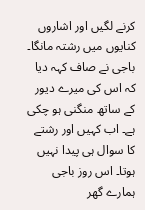کرنے لگیں اور اشاروں کنایوں میں رشتہ مانگا۔ باجی نے صاف کہہ دیا کہ اس کی میرے دیور کے ساتھ منگنی ہو چکی ہے۔ اب کہیں اور رشتے کا سوال ہی پیدا نہیں ہوتا۔ اس روز باجی ہمارے گھر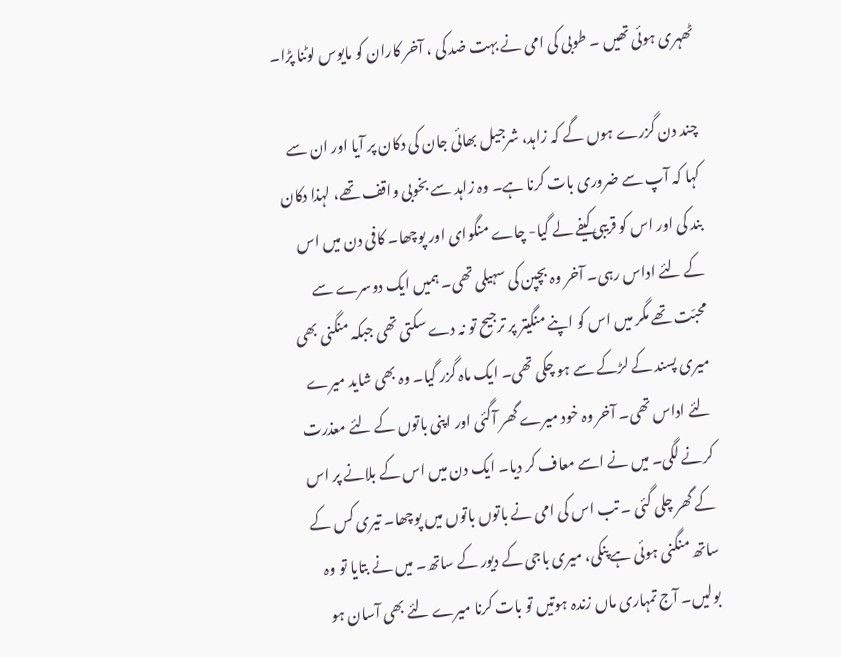ٹھہری ہوئی تھیں ۔ طوبی کی امی نے بہت ضد کی ، آخر کاران کو مایوس لوٹنا پڑا۔

چند دن گزرے ہوں گے کہ زاہد، شرجیل بھائی جان کی دکان پر آیا اور ان سے کہا کہ آپ سے ضروری بات کرنا ہے۔ وہ زاہد سے بخوبی واقف تھے، لہذا دکان بند کی اور اس کو قریبی کیفے لے گیا- چاے منگوای اور پوچھا۔ کافی دن میں اس کے لئے اداس رہی۔ آخر وہ بچپن کی سہیلی تھی۔ ہمیں ایک دوسرے سے محبّت تھے مگر میں اس کو اپنے منگیتر پر ترجیح تو نہ دے سکتی تھی جبکہ منگنی بھی میری پسند کے لڑکے سے ہو چکی تھی۔ ایک ماہ گزر گیا۔ وہ بھی شاید میرے لئے اداس تھی۔ آخر وہ خود میرے گھر آگئی اور اپنی باتوں کے لئے معذرت کرنے لگی۔ میں نے اسے معاف کر دیا۔ ایک دن میں اس کے بلانے پر اس کے گھر چلی گئی ۔ تب اس کی امی نے باتوں باتوں میں پوچھا۔ تیری کس کے ساتھ منگنی ہوئی ہے پنکی، میری باجی کے دیور کے ساتھ۔ میں نے بتایا تو وہ بولیں۔ آج تمہاری ماں زندہ ہوتیں تو بات کرنا میرے لئے بھی آسان ہو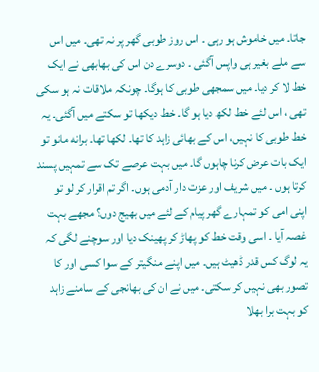جاتا۔ میں خاموش ہو رہی ۔ اس روز طوبی گھر پر نہ تھی۔ میں اس سے ملے بغیر ہی واپس آگئی ۔ دوسرے دن اس کی بھابھی نے ایک خط لا کر دیا۔ میں سمجھی طوبی کا ہوگا۔ چونکہ ملاقات نہ ہو سکی تھی ، اس لئے خط لکھ دیا ہو گا۔ خط دیکھا تو سکتے میں آگئی۔ یہ خط طوبی کا نہیں، اس کے بھائی زاہد کا تھا۔ لکھا تھا۔ برانه مانو تو ایک بات عرض کرنا چاہوں گا۔ میں بہت عرصے تک سے تمہیں پسند کرتا ہوں ۔ میں شریف اور عزت دار آدمی ہوں۔ اگر تم اقرار کر لو تو اپنی امی کو تمہارے گھر پیام کے لئے میں بھیج دوں؟ مجھے بہت غصہ آیا ۔ اسی وقت خط کو پھاڑ کر پھینک دیا اور سوچنے لگی کہ یہ لوگ کس قدر ڈھیٹ ہیں۔ میں اپنے منگیتر کے سوا کسی اور کا تصور بھی نہیں کر سکتی۔ میں نے ان کی بھانجی کے سامنے زاہد کو بہت برا بھلا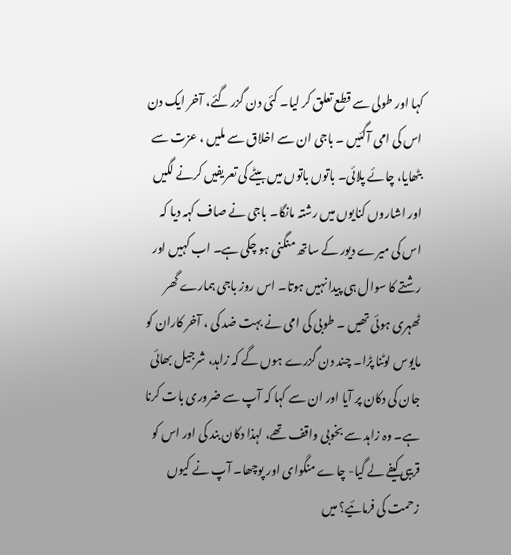کہا اور طولی سے قطع تعلق کر لیا۔ کئی دن گزر گئے، آخر ایک دن اس کی امی آگئیں ۔ باجی ان سے اخلاق سے ملیں ، عزت سے بٹھایا، چائے پلائی۔ باتوں باتوں میں بیٹے کی تعریفیں کرنے لگیں اور اشاروں کنایوں میں رشتہ مانگا۔ باجی نے صاف کہہ دیا کہ اس کی میرے دیور کے ساتھ منگنی ہو چکی ہے۔ اب کہیں اور رشتے کا سوال ہی پیدا نہیں ہوتا۔ اس روز باجی ہمارے گھر ٹھہری ہوئی تھیں ۔ طوبی کی امی نے بہت ضد کی ، آخر کاران کو مایوس لوٹنا پڑا۔ چند دن گزرے ہوں گے کہ زاہد، شرجیل بھائی جان کی دکان پر آیا اور ان سے کہا کہ آپ سے ضروری بات کرنا ہے۔ وہ زاہد سے بخوبی واقف تھے، لہذا دکان بند کی اور اس کو قریبی کیفے لے گیا- چاے منگوای اور پوچھا۔ آپ نے کیوں زحمت کی فرمائیے؟ میں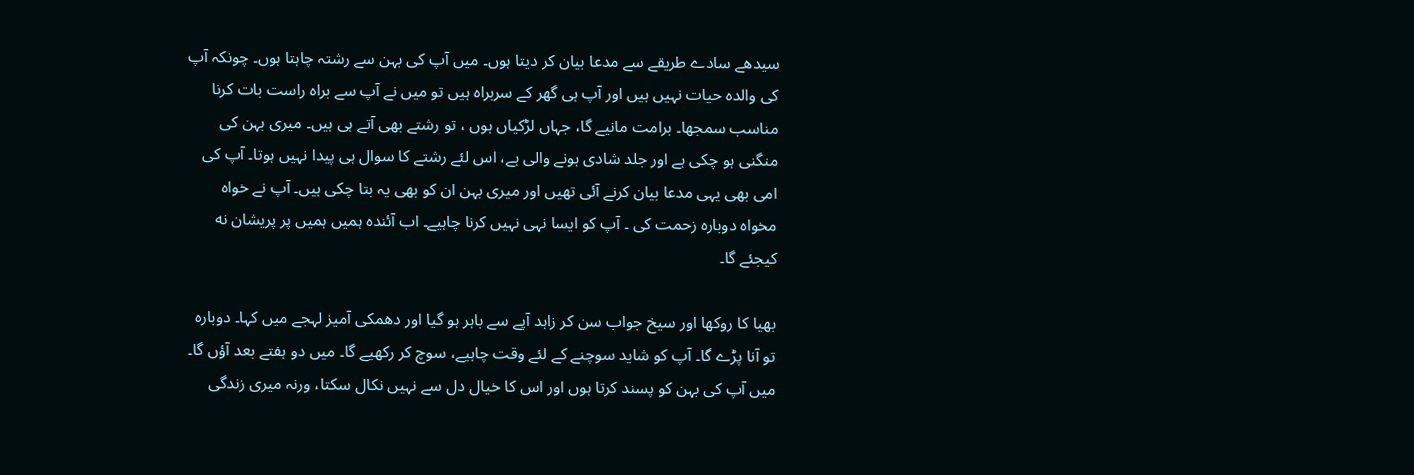سیدھے سادے طریقے سے مدعا بیان کر دیتا ہوں۔ میں آپ کی بہن سے رشتہ چاہتا ہوں۔ چونکہ آپ کی والدہ حیات نہیں ہیں اور آپ ہی گھر کے سربراہ ہیں تو میں نے آپ سے براہ راست بات کرنا مناسب سمجھا۔ برامت مانیے گا، جہاں لڑکیاں ہوں ، تو رشتے بھی آتے ہی ہیں۔ میری بہن کی منگنی ہو چکی ہے اور جلد شادی ہونے والی ہے، اس لئے رشتے کا سوال ہی پیدا نہیں ہوتا۔ آپ کی امی بھی یہی مدعا بیان کرنے آئی تھیں اور میری بہن ان کو بھی یہ بتا چکی ہیں۔ آپ نے خواہ مخواہ دوبارہ زحمت کی ۔ آپ کو ایسا نہی نہیں کرنا چاہیے۔ اب آئندہ ہمیں ہمیں پر پریشان نه کیجئے گا۔

بھیا کا روکھا اور سیخ جواب سن کر زاہد آپے سے باہر ہو گیا اور دھمکی آمیز لہجے میں کہا۔ دوبارہ تو آنا پڑے گا۔ آپ کو شاید سوچنے کے لئے وقت چاہیے، سوچ کر رکھیے گا۔ میں دو ہفتے بعد آؤں گا۔ میں آپ کی بہن کو پسند کرتا ہوں اور اس کا خیال دل سے نہیں نکال سکتا، ورنہ میری زندگی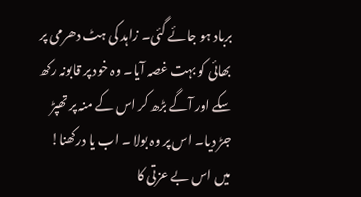برباد ہو جائے گئی۔ زاہد کی ہٹ دھرمی پر بھائی کو بہت غصہ آیا۔ وہ خود پر قابونہ رکھ سکے اور آگے بڑھ کر اس کے منہ پر تھپڑ جڑ دیا۔ اس پر وہ بولا ۔ اب یا درکھنا! میں اس بے عزتی کا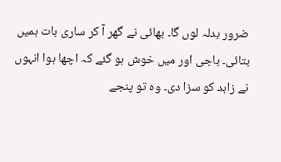ضرور بدلہ لوں گا۔ بھائی نے گھر آ کر ساری بات ہمیں بتائی۔ باجی اور میں خوش ہو گئے کہ اچھا ہوا انہوں نے زاہد کو سزا دی۔ وہ تو پنجے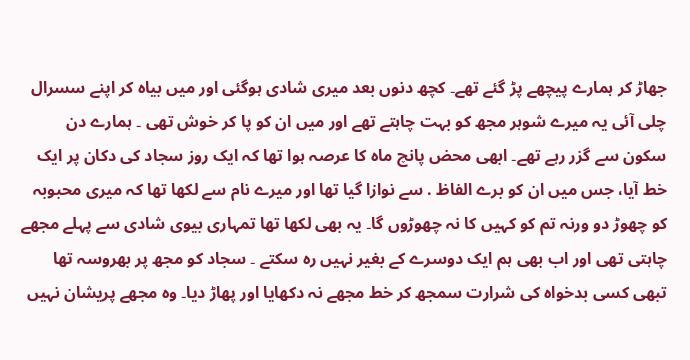جھاڑ کر ہمارے پیچھے پڑ گئے تھے۔ کچھ دنوں بعد میری شادی ہوگئی اور میں بیاہ کر اپنے سسرال چلی آئی یہ میرے شوہر مجھ کو بہت چاہتے تھے اور میں ان کو پا کر خوش تھی ۔ ہمارے دن سکون سے گزر رہے تھے۔ ابھی محض پانچ ماہ کا عرصہ ہوا تھا کہ ایک روز سجاد کی دکان پر ایک خط آیا، جس میں ان کو برے الفاظ . سے نوازا گیا تھا اور میرے نام سے لکھا تھا کہ میری محبوبہ کو چھوڑ دو ورنہ تم کو کہیں کا نہ چھوڑوں گا۔ یہ بھی لکھا تھا تمہاری بیوی شادی سے پہلے مجھے چاہتی تھی اور اب بھی ہم ایک دوسرے کے بغیر نہیں رہ سکتے ۔ سجاد کو مجھ پر بھروسہ تھا تبھی کسی بدخواہ کی شرارت سمجھ کر خط مجھے نہ دکھایا اور پھاڑ دیا۔ وہ مجھے پریشان نہیں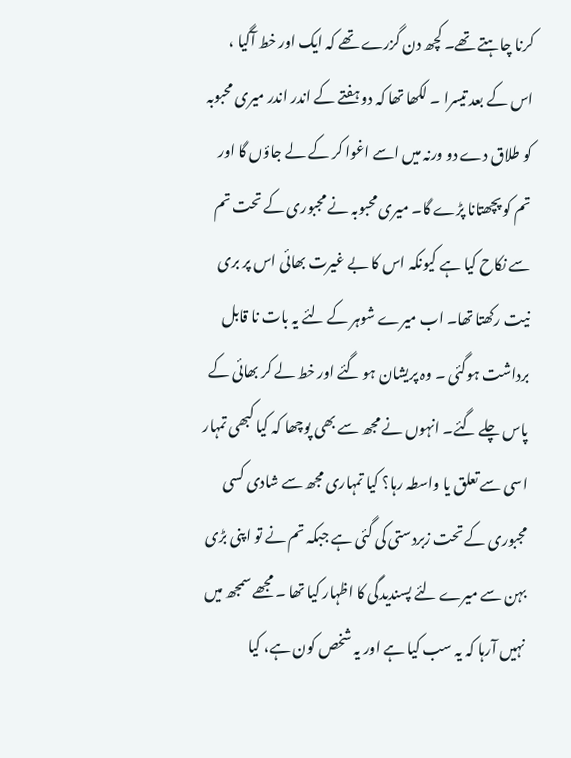کرنا چاہتے تھے۔ کچھ دن گزرے تھے کہ ایک اور خط آگیا ، اس کے بعد تیسرا ۔ لکھا تھا کہ دو ہفتے کے اندر اندر میری محبوبہ کو طلاق دے دو ورنہ میں اسے اغوا کر کے لے جاؤں گا اور تم کو پچھتانا پڑے گا۔ میری محبوبہ نے مجبوری کے تحت تم سے نکاح کیا ہے کیونکہ اس کا بے غیرت بھائی اس پر بری نیت رکھتا تھا۔ اب میرے شوہر کے لئے یہ بات نا قابل برداشت ہوگئی ۔ وہ پریشان ہو گئے اور خط لے کر بھائی کے پاس چلے گئے۔ انہوں نے مجھ سے بھی پوچھا کہ کیا کبھی تمہار اسی سے تعلق یا واسطہ رہا؟ کیا تمہاری مجھ سے شادی کسی مجبوری کے تحت زبردستی کی گئی ہے جبکہ تم نے تو اپنی بڑی بہن سے میرے لئے پسندیدگی کا اظہار کیا تھا ۔ مجھے سمجھ میں نہیں آرہا کہ یہ سب کیا ہے اور یہ شخص کون ہے، کیا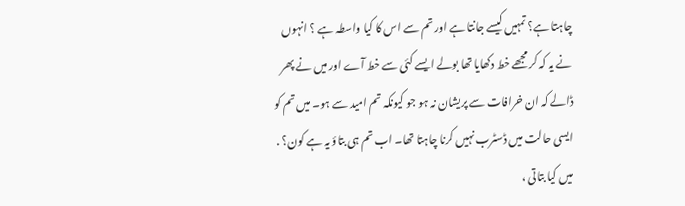چاہتا ہے؟ تمہیں کیسے جانتا ہے اور تم سے اس کا کیا واسطہ ہے ؟ انہوں نے یہ کہ کر مجھے خط دکھایا تھا بولے ایسے کئی سے خط آے اور میں نے پھر ڈالے کہ ان خرافات سے پریشان نہ ہو جو کیونکہ تم امید سے ہو۔ میں تم کو ایسی حالت میں ڈسٹرب نہیں کرنا چاہتا تھا۔ اب تم ہی بتاؤ یہ ہے کون؟ . میں کیا بتاتی ،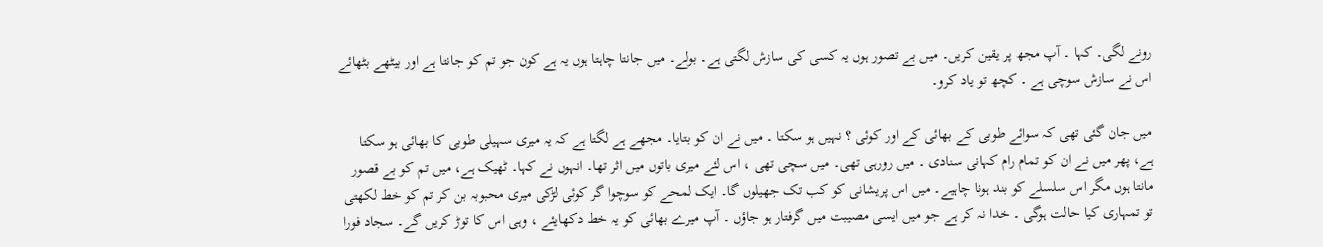رونے لگی۔ کہا ۔ آپ مجھ پر یقین کریں۔ میں بے تصور ہوں یہ کسی کی سازش لگتی ہے۔ بولے۔ میں جانتا چاہتا ہوں یہ ہے کون جو تم کو جانتا ہے اور بیٹھے بٹھائے اس نے سازش سوچی ہے ۔ کچھ تو یاد کرو۔

میں جان گئی تھی کہ سوائے طوبی کے بھائی کے اور کوئی ؟ نہیں ہو سکتا ۔ میں نے ان کو بتایا۔ مجھے ہے لگتا ہے کہ یہ میری سہیلی طوبی کا بھائی ہو سکتا ہے، پھر میں نے ان کو تمام رام کہانی سنادی ۔ میں رورہی تھی۔ میں سچی تھی ، اس لئے میری باتوں میں اثر تھا۔ انہوں نے کہا۔ ٹھیک ہے، میں تم کو بے قصور مانتا ہوں مگر اس سلسلے کو بند ہونا چاہیے۔ میں اس پریشانی کو کب تک جھیلوں گا۔ ایک لمحے کو سوچوا گر کوئی لڑکی میری محبوبہ بن کر تم کو خط لکھتی تو تمہاری کیا حالت ہوگی ۔ خدا نہ کر ہے جو میں ایسی مصیبت میں گرفتار ہو جاؤں ۔ آپ میرے بھائی کو یہ خط دکھایئے ، وہی اس کا توڑ کریں گے۔ سجاد فورا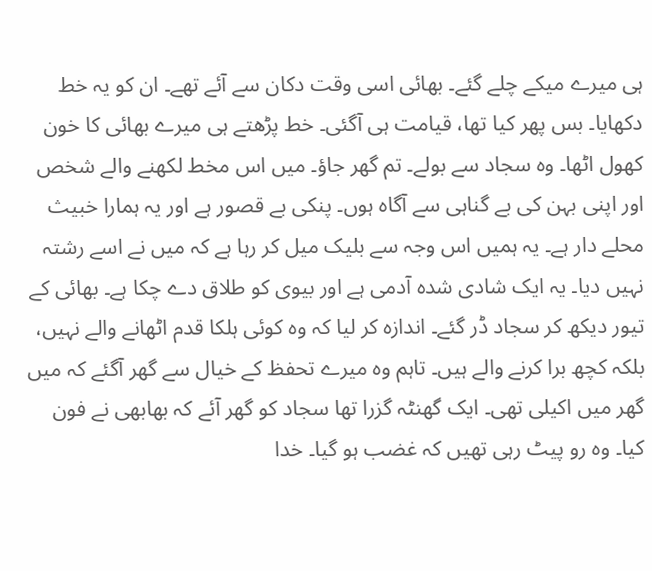ہی میرے میکے چلے گئے۔ بھائی اسی وقت دکان سے آئے تھے۔ ان کو یہ خط دکھایا۔ بس پھر کیا تھا، قیامت ہی آگئی۔ خط پڑھتے ہی میرے بھائی کا خون کھول اٹھا۔ وہ سجاد سے بولے۔ تم گھر جاؤ۔ میں اس مخط لکھنے والے شخص اور اپنی بہن کی بے گناہی سے آگاہ ہوں۔ پنکی بے قصور ہے اور یہ ہمارا خبیث محلے دار ہے۔ یہ ہمیں اس وجہ سے بلیک میل کر رہا ہے کہ میں نے اسے رشتہ نہیں دیا۔ یہ ایک شادی شدہ آدمی ہے اور بیوی کو طلاق دے چکا ہے۔ بھائی کے تیور دیکھ کر سجاد ڈر گئے۔ اندازہ کر لیا کہ وہ کوئی ہلکا قدم اٹھانے والے نہیں، بلکہ کچھ برا کرنے والے ہیں۔ تاہم وہ میرے تحفظ کے خیال سے گھر آگئے کہ میں گھر میں اکیلی تھی۔ ایک گھنٹہ گزرا تھا سجاد کو گھر آئے کہ بھابھی نے فون کیا۔ وہ رو پیٹ رہی تھیں کہ غضب ہو گیا۔ خدا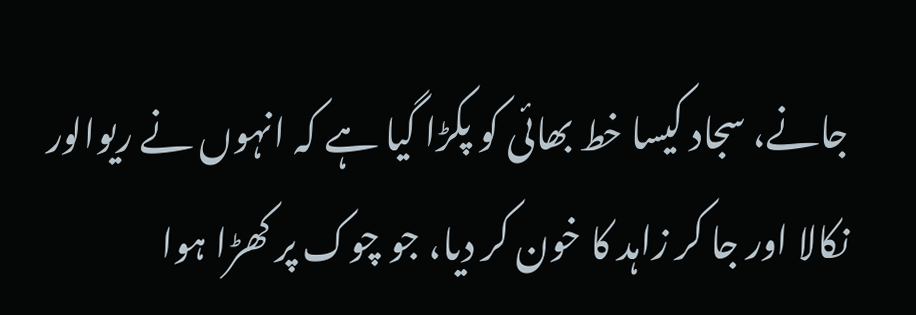جانے، سجاد کیسا خط بھائی کو پکڑا گیا ہے کہ انہوں نے ریوالور نکالا اور جا کر زاہد کا خون کر دیا، جو چوک پر کھڑا ہوا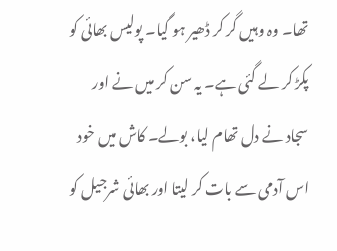تھا۔ وہ وہیں گر کر ڈھیر ہو گیا۔ پولیس بھائی کو پکڑ کر لے گئی ہے۔ یہ سن کر میں نے اور سجاد نے دل تھام لیا، بولے۔ کاش میں خود اس آدمی سے بات کر لیتا اور بھائی شرجیل کو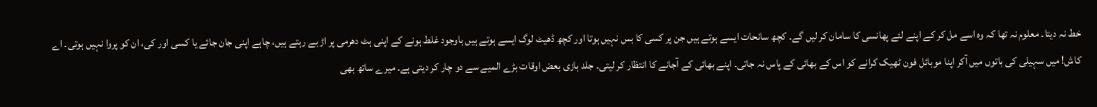خط نہ دیتا۔ معلوم نہ تھا کہ وہ اسے مل کر کے اپنے لئے پھانسی کا سامان کر لیں گے۔ کچھ سانحات ایسے ہوتے ہیں جن پر کسی کا بس نہیں ہوتا اور کچھ ڈھیٹ لوگ ایسے ہوتے ہیں باوجود غلط ہونے کے اپنی ہٹ دھرمی پر اڑ بے رہتے ہیں، چاہے اپنی جان جائے یا کسی اور کی، ان کو پروا نہیں ہوتی۔ اے کاش! میں سہیلی کی باتوں میں آکر اپنا موبائل فون ٹھیک کرانے کو اس کے بھائی کے پاس نہ جاتی۔ اپنے بھائی کے آجانے کا انتظار کر لیتی۔ جلد بازی بعض اوقات بڑے المیے سے دو چار کر دیتی ہے۔ میرے ساتھ بھی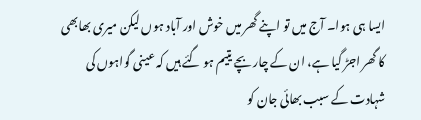ایسا ہی ہوا۔ آج میں تو اپنے گھر میں خوش اور آباد ہوں لیکن میری بھابھی کا گھر اجڑ گیا ہے، ان کے چار بچے یتیم ہو گئے ہیں کہ عینی گواہوں کی شہادت کے سبب بھائی جان کو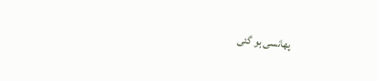پھانسی ہو گئی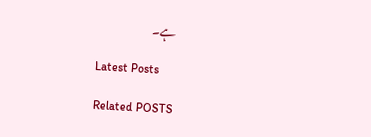ہے۔

Latest Posts

Related POSTS